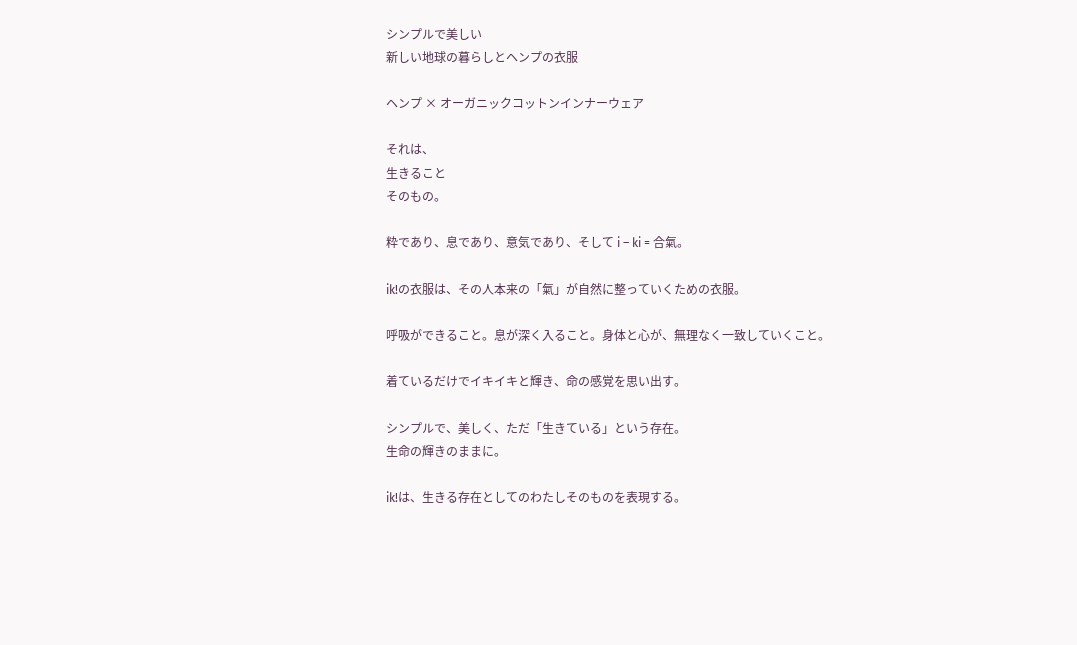シンプルで美しい
新しい地球の暮らしとヘンプの衣服

ヘンプ × オーガニックコットンインナーウェア

それは、
生きること
そのもの。

粋であり、息であり、意気であり、そして i – ki = 合氣。

ik!の衣服は、その人本来の「氣」が自然に整っていくための衣服。

呼吸ができること。息が深く入ること。身体と心が、無理なく一致していくこと。

着ているだけでイキイキと輝き、命の感覚を思い出す。

シンプルで、美しく、ただ「生きている」という存在。
生命の輝きのままに。

ik!は、生きる存在としてのわたしそのものを表現する。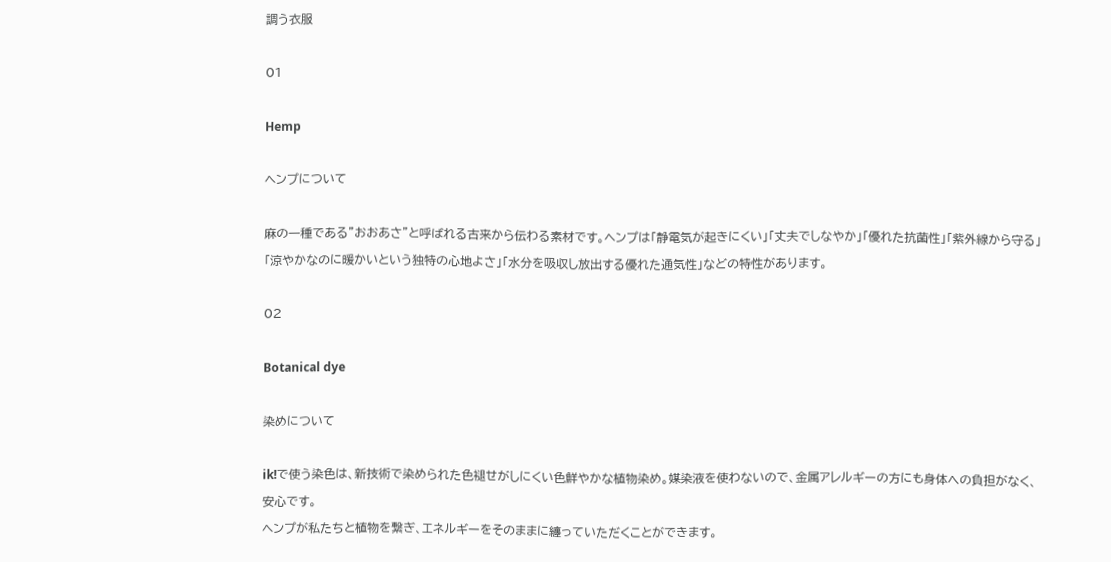調う衣服

01

Hemp

ヘンプについて

麻の一種である"おおあさ"と呼ばれる古来から伝わる素材です。ヘンプは「静電気が起きにくい」「丈夫でしなやか」「優れた抗菌性」「紫外線から守る」「涼やかなのに暖かいという独特の心地よさ」「水分を吸収し放出する優れた通気性」などの特性があります。

02

Botanical dye

染めについて

ik!で使う染色は、新技術で染められた色褪せがしにくい色鮮やかな植物染め。媒染液を使わないので、金属アレルギーの方にも身体への負担がなく、安心です。
ヘンプが私たちと植物を繋ぎ、エネルギーをそのままに纏っていただくことができます。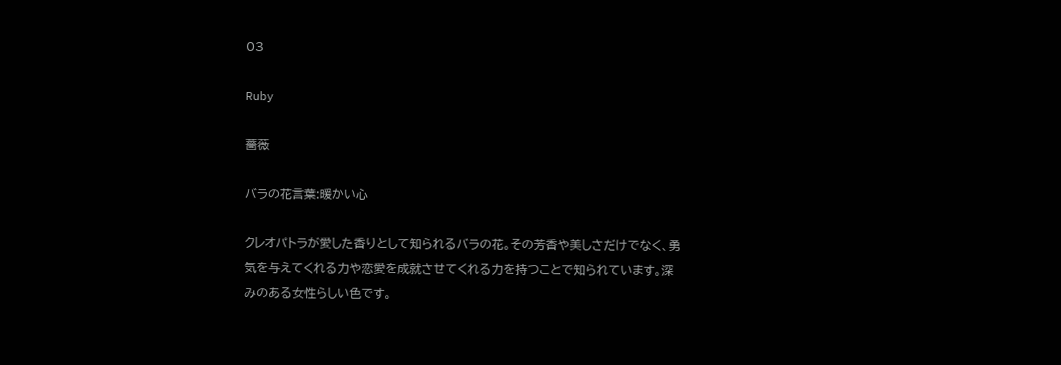03

Ruby

薔薇

バラの花言葉:暖かい心

クレオパトラが愛した香りとして知られるバラの花。その芳香や美しさだけでなく、勇気を与えてくれる力や恋愛を成就させてくれる力を持つことで知られています。深みのある女性らしい色です。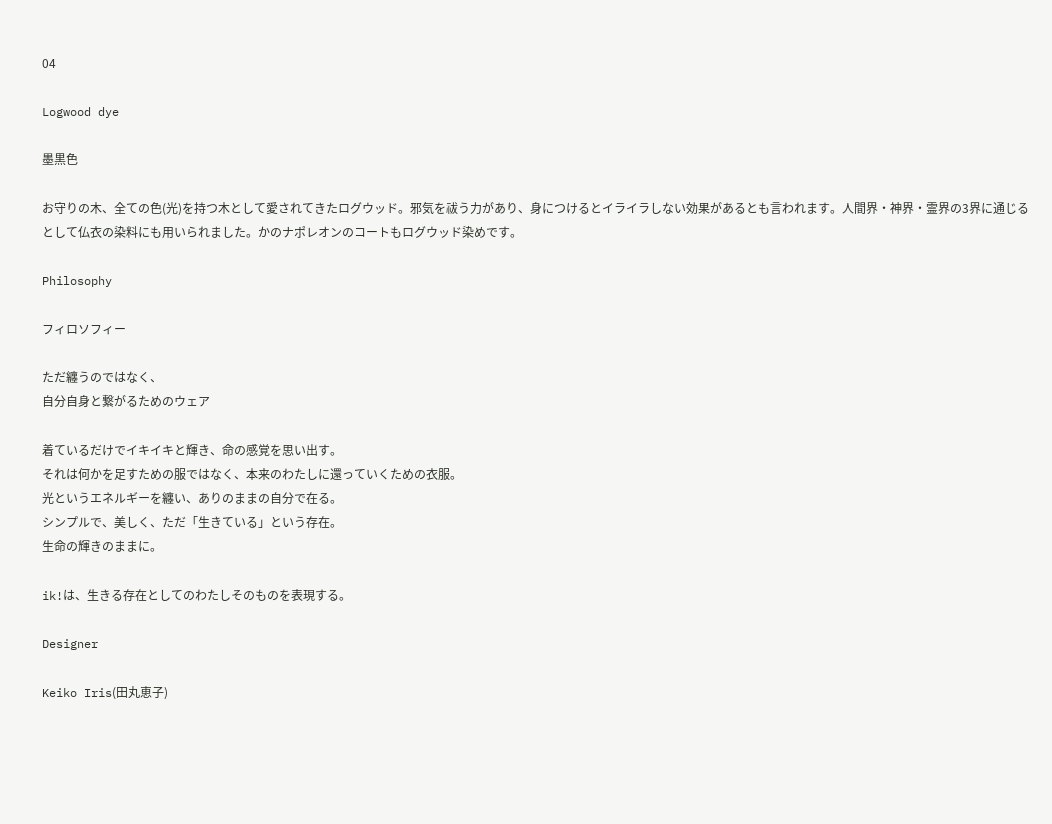04

Logwood dye

墨黒色

お守りの木、全ての色(光)を持つ木として愛されてきたログウッド。邪気を祓う力があり、身につけるとイライラしない効果があるとも言われます。人間界・神界・霊界の3界に通じるとして仏衣の染料にも用いられました。かのナポレオンのコートもログウッド染めです。

Philosophy

フィロソフィー

ただ纏うのではなく、
自分自身と繋がるためのウェア

着ているだけでイキイキと輝き、命の感覚を思い出す。
それは何かを足すための服ではなく、本来のわたしに還っていくための衣服。
光というエネルギーを纏い、ありのままの自分で在る。
シンプルで、美しく、ただ「生きている」という存在。
生命の輝きのままに。

ik!は、生きる存在としてのわたしそのものを表現する。

Designer

Keiko Iris(田丸恵子)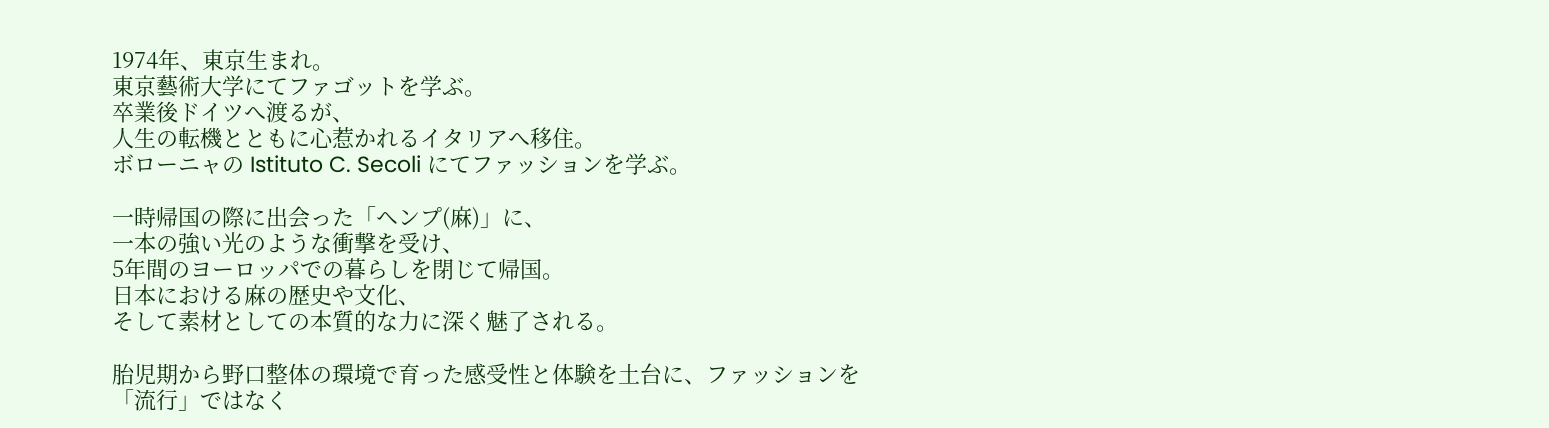1974年、東京生まれ。
東京藝術大学にてファゴットを学ぶ。
卒業後ドイツへ渡るが、
人生の転機とともに心惹かれるイタリアへ移住。
ボローニャの Istituto C. Secoli にてファッションを学ぶ。

一時帰国の際に出会った「ヘンプ(麻)」に、
一本の強い光のような衝撃を受け、
5年間のヨーロッパでの暮らしを閉じて帰国。
日本における麻の歴史や文化、
そして素材としての本質的な力に深く魅了される。

胎児期から野口整体の環境で育った感受性と体験を土台に、ファッションを「流行」ではなく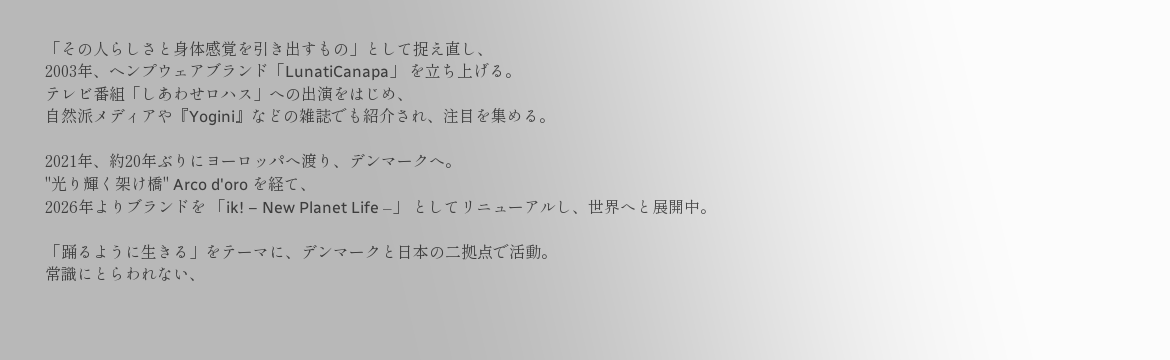「その人らしさと身体感覚を引き出すもの」として捉え直し、
2003年、ヘンプウェアブランド「LunatiCanapa」 を立ち上げる。
テレビ番組「しあわせロハス」への出演をはじめ、
自然派メディアや『Yogini』などの雑誌でも紹介され、注目を集める。

2021年、約20年ぶりにヨーロッパへ渡り、デンマークへ。
"光り輝く架け橋" Arco d'oro を経て、
2026年よりブランドを 「ik! – New Planet Life –」 としてリニューアルし、世界へと展開中。

「踊るように生きる」をテーマに、デンマークと日本の二拠点で活動。
常識にとらわれない、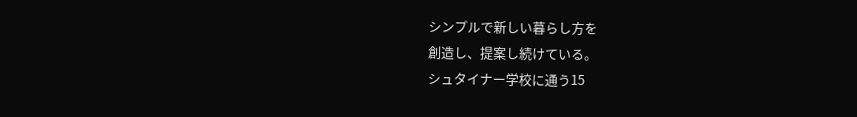シンプルで新しい暮らし方を
創造し、提案し続けている。
シュタイナー学校に通う15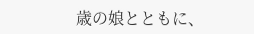歳の娘とともに、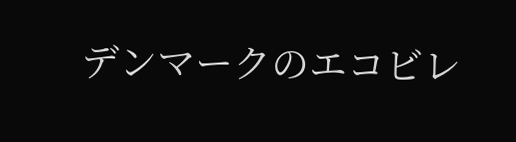デンマークのエコビレ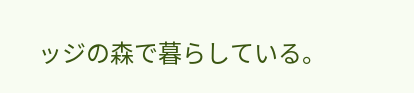ッジの森で暮らしている。